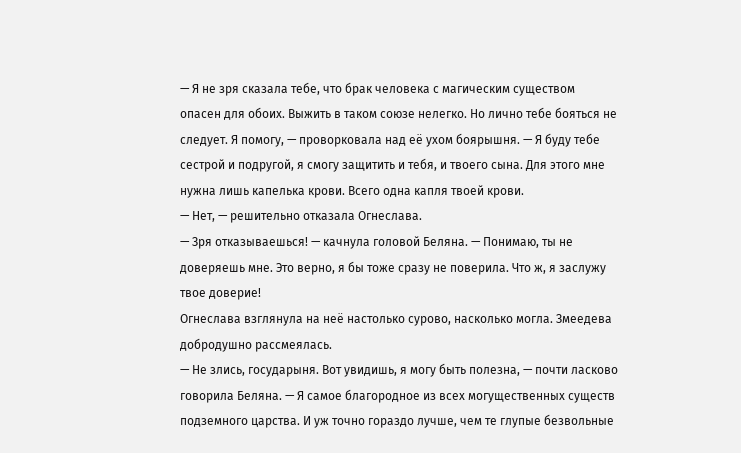— Я не зря сказала тебе, что брак человека с магическим существом опасен для обоих. Выжить в таком союзе нелегко. Но лично тебе бояться не следует. Я помогу, — проворковала над её ухом боярышня. — Я буду тебе сестрой и подругой, я смогу защитить и тебя, и твоего сына. Для этого мне нужна лишь капелька крови. Всего одна капля твоей крови.
— Нет, — решительно отказала Огнеслава.
— Зря отказываешься! — качнула головой Беляна. — Понимаю, ты не доверяешь мне. Это верно, я бы тоже сразу не поверила. Что ж, я заслужу твое доверие!
Огнеслава взглянула на неё настолько сурово, насколько могла. Змеедева добродушно рассмеялась.
— Не злись, государыня. Вот увидишь, я могу быть полезна, — почти ласково говорила Беляна. — Я самое благородное из всех могущественных существ подземного царства. И уж точно гораздо лучше, чем те глупые безвольные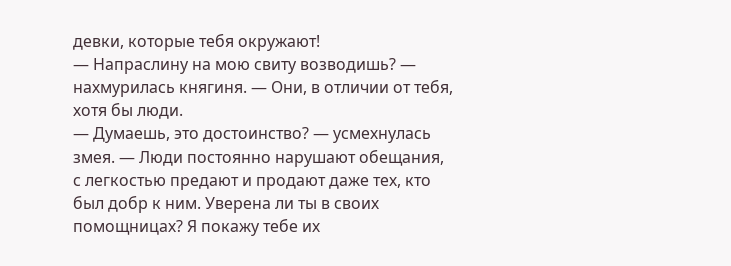девки, которые тебя окружают!
— Напраслину на мою свиту возводишь? — нахмурилась княгиня. — Они, в отличии от тебя, хотя бы люди.
— Думаешь, это достоинство? — усмехнулась змея. — Люди постоянно нарушают обещания, с легкостью предают и продают даже тех, кто был добр к ним. Уверена ли ты в своих помощницах? Я покажу тебе их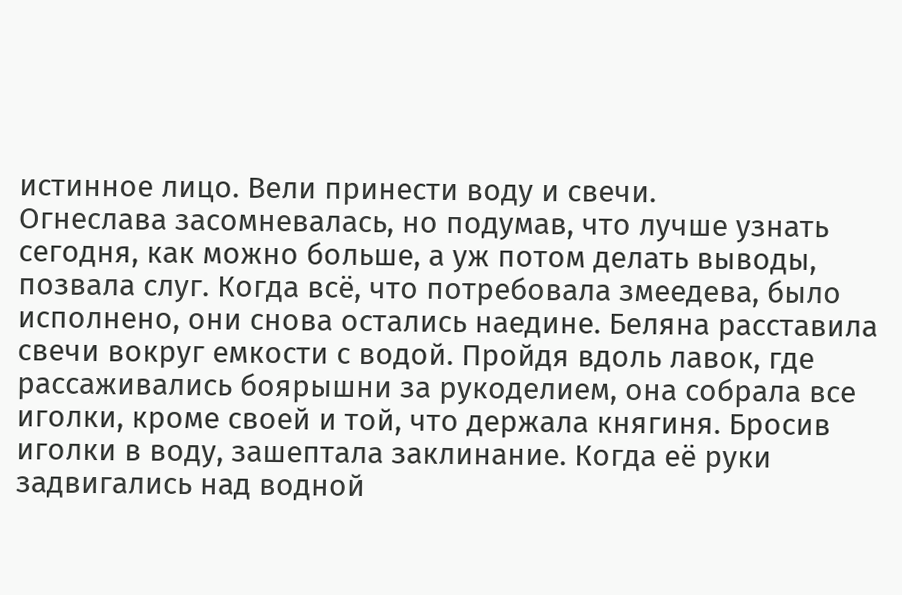истинное лицо. Вели принести воду и свечи.
Огнеслава засомневалась, но подумав, что лучше узнать сегодня, как можно больше, а уж потом делать выводы, позвала слуг. Когда всё, что потребовала змеедева, было исполнено, они снова остались наедине. Беляна расставила свечи вокруг емкости с водой. Пройдя вдоль лавок, где рассаживались боярышни за рукоделием, она собрала все иголки, кроме своей и той, что держала княгиня. Бросив иголки в воду, зашептала заклинание. Когда её руки задвигались над водной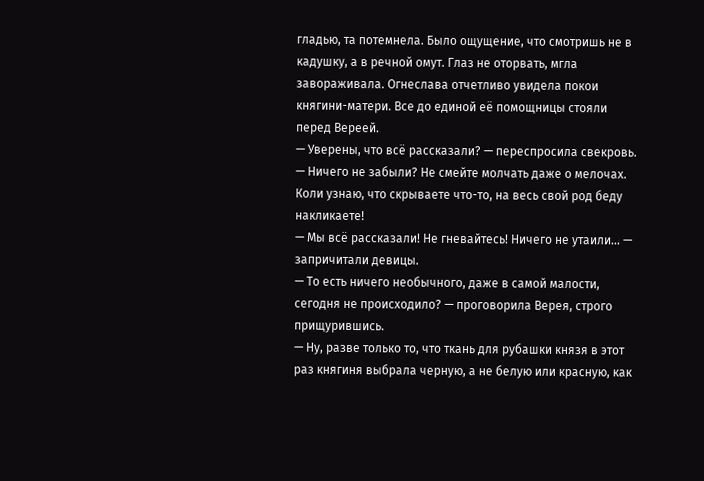гладью, та потемнела. Было ощущение, что смотришь не в кадушку, а в речной омут. Глаз не оторвать, мгла завораживала. Огнеслава отчетливо увидела покои княгини-матери. Все до единой её помощницы стояли перед Вереей.
— Уверены, что всё рассказали? — переспросила свекровь. — Ничего не забыли? Не смейте молчать даже о мелочах. Коли узнаю, что скрываете что-то, на весь свой род беду накликаете!
— Мы всё рассказали! Не гневайтесь! Ничего не утаили… — запричитали девицы.
— То есть ничего необычного, даже в самой малости, сегодня не происходило? — проговорила Верея, строго прищурившись.
— Ну, разве только то, что ткань для рубашки князя в этот раз княгиня выбрала черную, а не белую или красную, как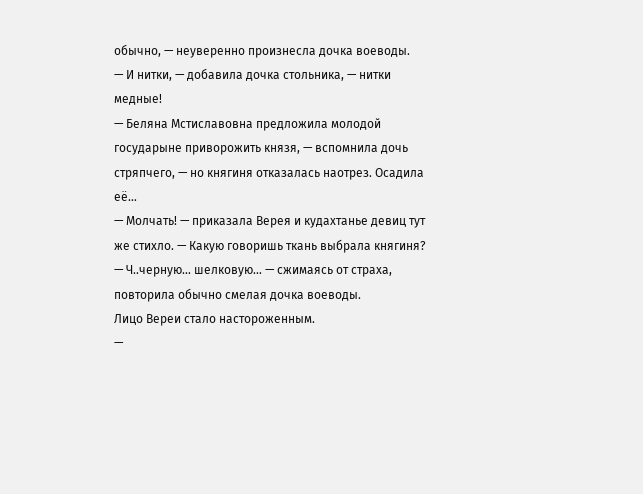обычно, — неуверенно произнесла дочка воеводы.
— И нитки, — добавила дочка стольника, — нитки медные!
— Беляна Мстиславовна предложила молодой государыне приворожить князя, — вспомнила дочь стряпчего, — но княгиня отказалась наотрез. Осадила её…
— Молчать! — приказала Верея и кудахтанье девиц тут же стихло. — Какую говоришь ткань выбрала княгиня?
— Ч..черную… шелковую… — сжимаясь от страха, повторила обычно смелая дочка воеводы.
Лицо Вереи стало настороженным.
—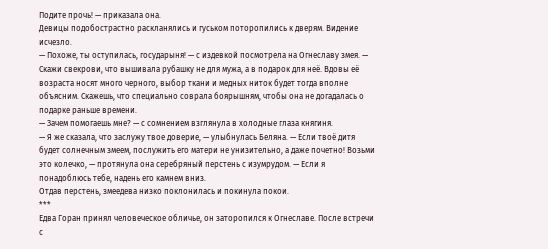Подите прочь! — приказала она.
Девицы подобострастно раскланялись и гуськом поторопились к дверям. Видение исчезло.
— Похоже, ты оступилась, государыня! — с издевкой посмотрела на Огнеславу змея. — Скажи свекрови, что вышивала рубашку не для мужа, а в подарок для неё. Вдовы её возраста носят много черного, выбор ткани и медных ниток будет тогда вполне объясним. Скажешь, что специально соврала боярышням, чтобы она не догадалась о подарке раньше времени.
— Зачем помогаешь мне? — с сомнением взглянула в холодные глаза княгиня.
— Я же сказала, что заслужу твое доверие, — улыбнулась Беляна. — Если твоё дитя будет солнечным змеем, послужить его матери не унизительно, а даже почетно! Возьми это колечко, — протянула она серебряный перстень с изумрудом. — Если я понадоблюсь тебе, надень его камнем вниз.
Отдав перстень, змеедева низко поклонилась и покинула покои.
***
Едва Горан принял человеческое обличье, он заторопился к Огнеславе. После встречи с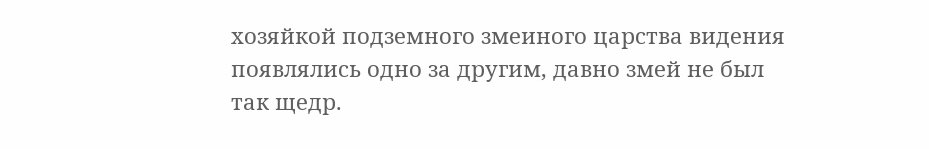хозяйкой подземного змеиного царства видения появлялись одно за другим, давно змей не был так щедр.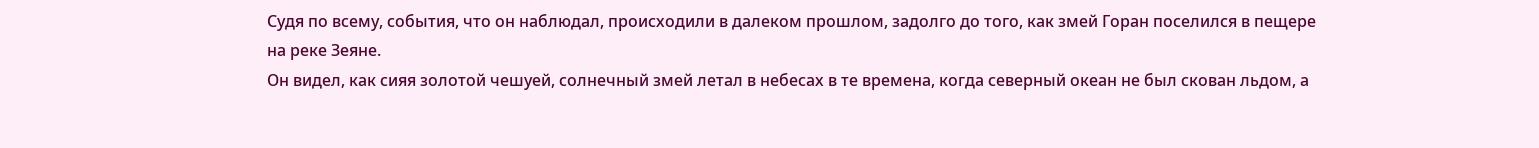Судя по всему, события, что он наблюдал, происходили в далеком прошлом, задолго до того, как змей Горан поселился в пещере на реке Зеяне.
Он видел, как сияя золотой чешуей, солнечный змей летал в небесах в те времена, когда северный океан не был скован льдом, а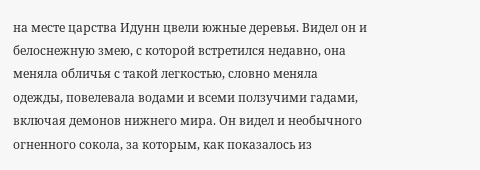на месте царства Идунн цвели южные деревья. Видел он и белоснежную змею, с которой встретился недавно, она меняла обличья с такой легкостью, словно меняла одежды, повелевала водами и всеми ползучими гадами, включая демонов нижнего мира. Он видел и необычного огненного сокола, за которым, как показалось из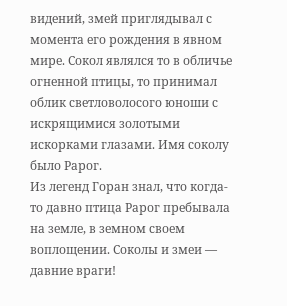видений, змей приглядывал с момента его рождения в явном мире. Сокол являлся то в обличье огненной птицы, то принимал облик светловолосого юноши с искрящимися золотыми искорками глазами. Имя соколу было Рарог.
Из легенд Горан знал, что когда-то давно птица Рарог пребывала на земле, в земном своем воплощении. Соколы и змеи — давние враги!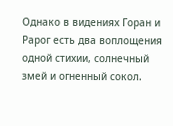Однако в видениях Горан и Рарог есть два воплощения одной стихии, солнечный змей и огненный сокол.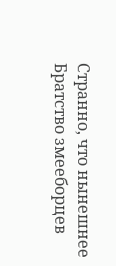Странно, что нынешнее Братство змееборцев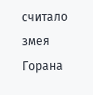считало змея Горана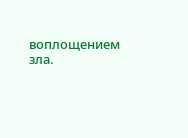воплощением зла.